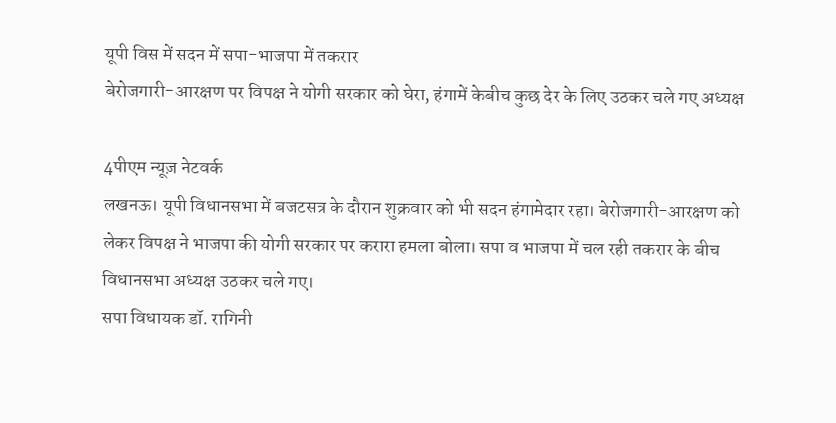यूपी विस में सदन में सपा-भाजपा में तकरार
बेरोजगारी-आरक्षण पर विपक्ष ने योगी सरकार को घेरा, हंगामें केबीच कुछ देर के लिए उठकर चले गए अध्यक्ष

4पीएम न्यूज़ नेटवर्क
लखनऊ। यूपी विधानसभा में बजटसत्र के दौरान शुक्रवार को भी सदन हंगामेदार रहा। बेरोजगारी-आरक्षण को लेकर विपक्ष ने भाजपा की योगी सरकार पर करारा हमला बोला। सपा व भाजपा में चल रही तकरार के बीच विधानसभा अध्यक्ष उठकर चले गए।
सपा विधायक डॉ. रागिनी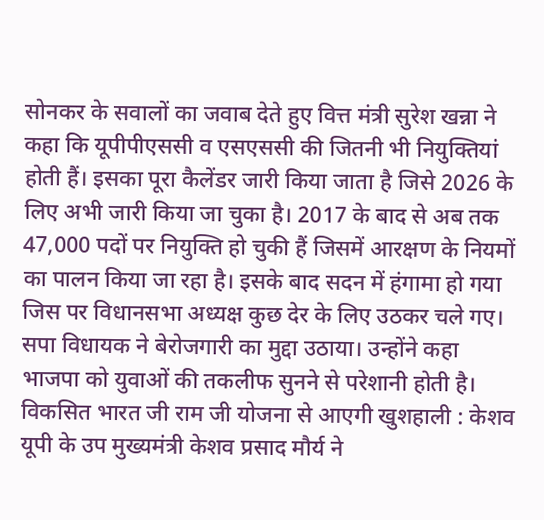सोनकर के सवालों का जवाब देते हुए वित्त मंत्री सुरेश खन्ना ने कहा कि यूपीपीएससी व एसएससी की जितनी भी नियुक्तियां होती हैं। इसका पूरा कैलेंडर जारी किया जाता है जिसे 2026 के लिए अभी जारी किया जा चुका है। 2017 के बाद से अब तक 47,000 पदों पर नियुक्ति हो चुकी हैं जिसमें आरक्षण के नियमों का पालन किया जा रहा है। इसके बाद सदन में हंगामा हो गया जिस पर विधानसभा अध्यक्ष कुछ देर के लिए उठकर चले गए। सपा विधायक ने बेरोजगारी का मुद्दा उठाया। उन्होंने कहा भाजपा को युवाओं की तकलीफ सुनने से परेशानी होती है।
विकसित भारत जी राम जी योजना से आएगी खुशहाली : केशव
यूपी के उप मुख्यमंत्री केशव प्रसाद मौर्य ने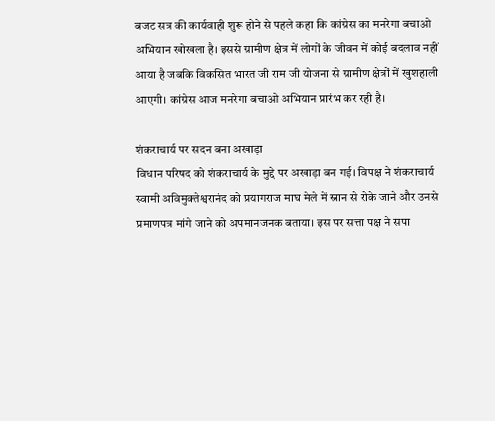बजट सत्र की कार्यवाही शुरू होने से पहले कहा कि कांग्रेस का मनरेगा बचाओ अभियान खोखला है। इससे ग्रामीण क्षेत्र में लोगों के जीवन में कोई बदलाव नहीं आया है जबकि विकसित भारत जी राम जी योजना से ग्रामीण क्षेत्रों में खुशहाली आएगी। कांग्रेस आज मनरेगा बचाओ अभियान प्रारंभ कर रही है।

शंकराचार्य पर सदन बना अखाड़ा
विधान परिषद को शंकराचार्य के मुद्दे पर अखाड़ा बन गई। विपक्ष ने शंकराचार्य स्वामी अविमुक्तेश्वरानंद को प्रयागराज माघ मेले में स्नान से रोके जाने और उनसे प्रमाणपत्र मांगे जाने को अपमानजनक बताया। इस पर सत्ता पक्ष ने सपा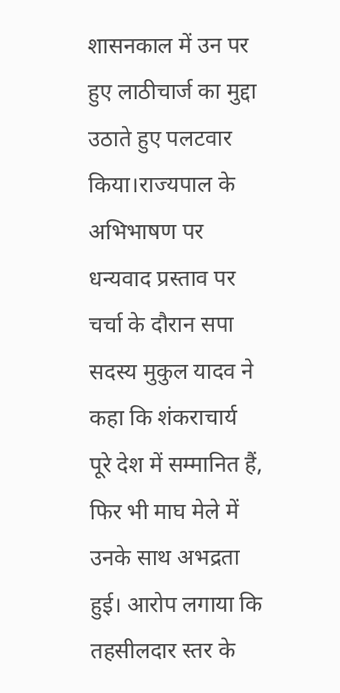शासनकाल में उन पर हुए लाठीचार्ज का मुद्दा उठाते हुए पलटवार किया।राज्यपाल के अभिभाषण पर धन्यवाद प्रस्ताव पर चर्चा के दौरान सपा सदस्य मुकुल यादव ने कहा कि शंकराचार्य पूरे देश में सम्मानित हैं, फिर भी माघ मेले में उनके साथ अभद्रता हुई। आरोप लगाया कि तहसीलदार स्तर के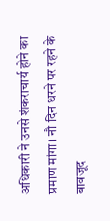अधिकारी ने उनसे शंकराचार्य होने का प्रमाण मांगा। नौ दिन धरने पर रहने के बावजूद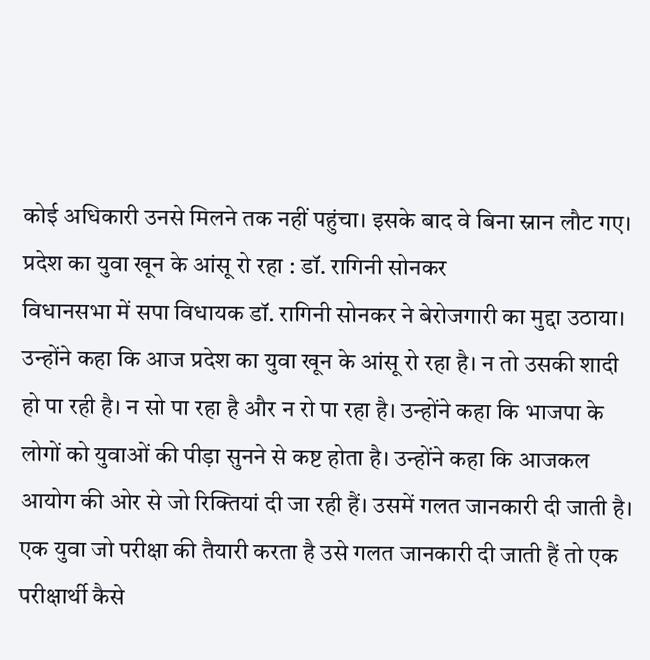कोई अधिकारी उनसे मिलने तक नहीं पहुंचा। इसके बाद वे बिना स्नान लौट गए।
प्रदेश का युवा खून के आंसू रो रहा : डॉ. रागिनी सोनकर
विधानसभा में सपा विधायक डॉ. रागिनी सोनकर ने बेरोजगारी का मुद्दा उठाया। उन्होंने कहा कि आज प्रदेश का युवा खून के आंसू रो रहा है। न तो उसकी शादी हो पा रही है। न सो पा रहा है और न रो पा रहा है। उन्होंने कहा कि भाजपा के लोगों को युवाओं की पीड़ा सुनने से कष्ट होता है। उन्होंने कहा कि आजकल आयोग की ओर से जो रिक्तियां दी जा रही हैं। उसमें गलत जानकारी दी जाती है। एक युवा जो परीक्षा की तैयारी करता है उसे गलत जानकारी दी जाती हैं तो एक परीक्षार्थी कैसे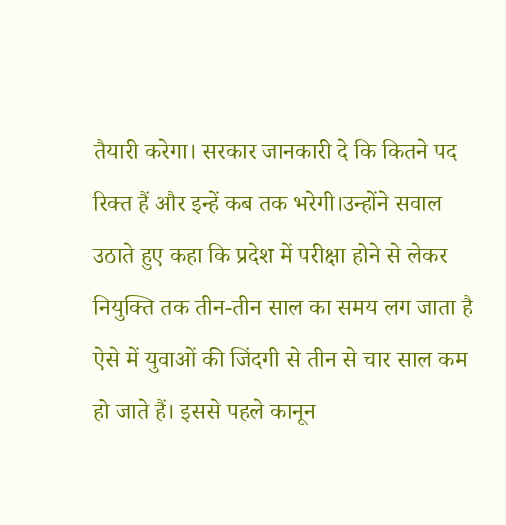तैयारी करेगा। सरकार जानकारी दे कि कितने पद रिक्त हैं और इन्हें कब तक भरेगी।उन्होंने सवाल उठाते हुए कहा कि प्रदेश में परीक्षा होने से लेकर नियुक्ति तक तीन-तीन साल का समय लग जाता है ऐसे में युवाओं की जिंदगी से तीन से चार साल कम हो जाते हैं। इससे पहले कानून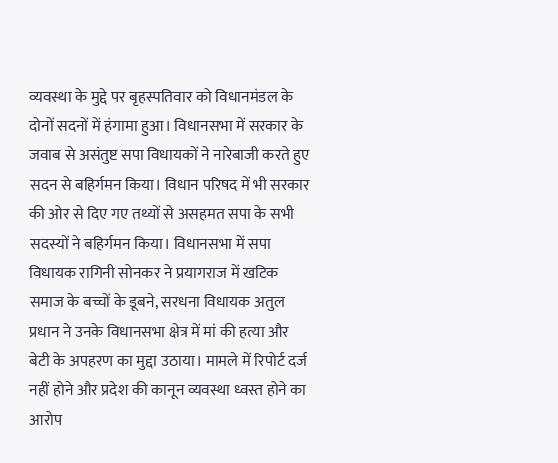व्यवस्था के मुद्दे पर बृहस्पतिवार को विधानमंडल के दोनों सदनों में हंगामा हुआ। विधानसभा में सरकार के जवाब से असंतुष्ट सपा विधायकों ने नारेबाजी करते हुए सदन से बहिर्गमन किया। विधान परिषद में भी सरकार की ओर से दिए गए तथ्यों से असहमत सपा के सभी सदस्यों ने बहिर्गमन किया। विधानसभा में सपा विधायक रागिनी सोनकर ने प्रयागराज में खटिक समाज के बच्चों के डूबने, सरधना विधायक अतुल प्रधान ने उनके विधानसभा क्षेत्र में मां की हत्या और बेटी के अपहरण का मुद्दा उठाया। मामले में रिपोर्ट दर्ज नहीं होने और प्रदेश की कानून व्यवस्था ध्वस्त होने का आरोप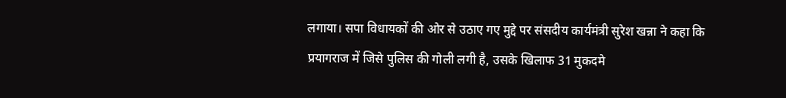लगाया। सपा विधायकों की ओर से उठाए गए मुद्दे पर संसदीय कार्यमंत्री सुरेश खन्ना ने कहा कि प्रयागराज में जिसे पुलिस की गोली लगी है, उसके खिलाफ 31 मुकदमे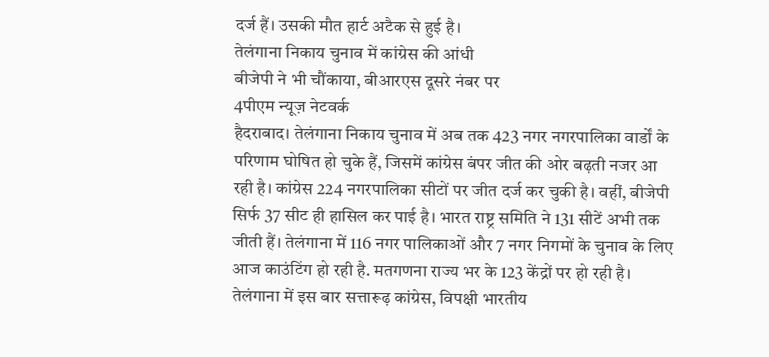दर्ज हैं। उसकी मौत हार्ट अटैक से हुई है।
तेलंगाना निकाय चुनाव में कांग्रेस की आंधी
बीजेपी ने भी चौंकाया, बीआरएस दूसरे नंबर पर
4पीएम न्यूज़ नेटवर्क
हैदराबाद। तेलंगाना निकाय चुनाव में अब तक 423 नगर नगरपालिका वार्डों के परिणाम घोषित हो चुके हैं, जिसमें कांग्रेस बंपर जीत की ओर बढ़ती नजर आ रही है। कांग्रेस 224 नगरपालिका सीटों पर जीत दर्ज कर चुकी है। वहीं, बीजेपी सिर्फ 37 सीट ही हासिल कर पाई है। भारत राष्ट्र समिति ने 131 सीटें अभी तक जीती हैं। तेलंगाना में 116 नगर पालिकाओं और 7 नगर निगमों के चुनाव के लिए आज काउंटिंग हो रही है. मतगणना राज्य भर के 123 केंद्रों पर हो रही है।
तेलंगाना में इस बार सत्तारूढ़ कांग्रेस, विपक्षी भारतीय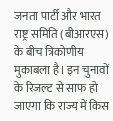जनता पार्टी और भारत राष्ट्र समिति (बीआरएस) के बीच त्रिकोणीय मुकाबला है। इन चुनावों के रिजल्ट से साफ हो जाएगा कि राज्य में किस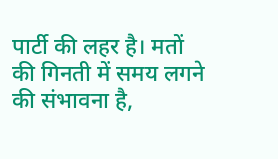पार्टी की लहर है। मतों की गिनती में समय लगने की संभावना है,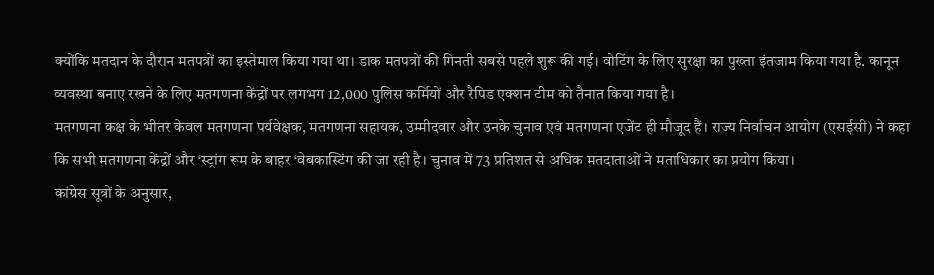क्योंकि मतदान के दौरान मतपत्रों का इस्तेमाल किया गया था। डाक मतपत्रों की गिनती सबसे पहले शुरू की गई। वोटिंग के लिए सुरक्षा का पुख्ता इंतजाम किया गया है. कानून व्यवस्था बनाए रखने के लिए मतगणना केंद्रों पर लगभग 12,000 पुलिस कर्मियों और रैपिड एक्शन टीम को तैनात किया गया है।
मतगणना कक्ष के भीतर केवल मतगणना पर्यवेक्षक, मतगणना सहायक, उम्मीदवार और उनके चुनाव एवं मतगणना एजेंट ही मौजूद हैं। राज्य निर्वाचन आयोग (एसईसी) ने कहा कि सभी मतगणना केंद्रों और ‘स्ट्रांग रूम के बाहर ‘वेबकास्टिंग की जा रही है। चुनाव में 73 प्रतिशत से अधिक मतदाताओं ने मताधिकार का प्रयोग किया।
कांग्रेस सूत्रों के अनुसार,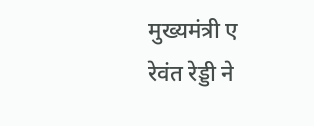मुख्यमंत्री ए रेवंत रेड्डी ने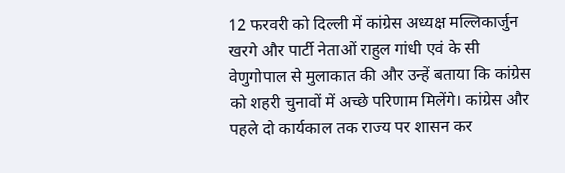12 फरवरी को दिल्ली में कांग्रेस अध्यक्ष मल्लिकार्जुन खरगे और पार्टी नेताओं राहुल गांधी एवं के सी वेणुगोपाल से मुलाकात की और उन्हें बताया कि कांग्रेस को शहरी चुनावों में अच्छे परिणाम मिलेंगे। कांग्रेस और पहले दो कार्यकाल तक राज्य पर शासन कर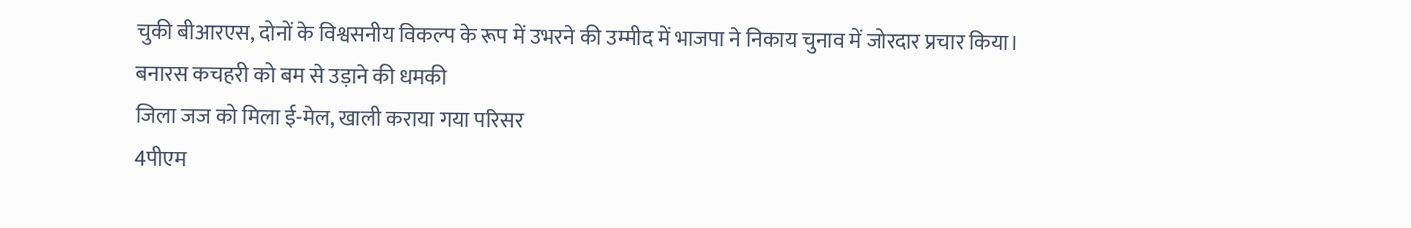चुकी बीआरएस, दोनों के विश्वसनीय विकल्प के रूप में उभरने की उम्मीद में भाजपा ने निकाय चुनाव में जोरदार प्रचार किया।
बनारस कचहरी को बम से उड़ाने की धमकी
जिला जज को मिला ई-मेल, खाली कराया गया परिसर
4पीएम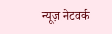न्यूज़ नेटवर्क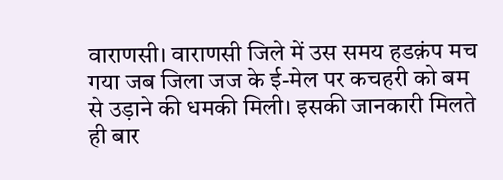वाराणसी। वाराणसी जिले में उस समय हडक़ंप मच गया जब जिला जज के ई-मेल पर कचहरी को बम से उड़ाने की धमकी मिली। इसकी जानकारी मिलते ही बार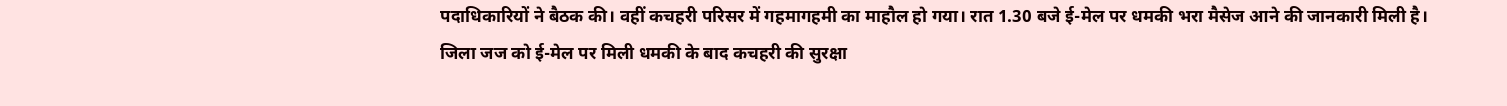पदाधिकारियों ने बैठक की। वहीं कचहरी परिसर में गहमागहमी का माहौल हो गया। रात 1.30 बजे ई-मेल पर धमकी भरा मैसेज आने की जानकारी मिली है। जिला जज को ई-मेल पर मिली धमकी के बाद कचहरी की सुरक्षा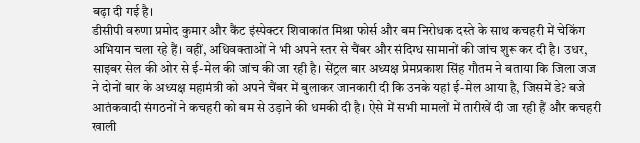बढ़ा दी गई है।
डीसीपी वरुणा प्रमोद कुमार और कैंट इंस्पेक्टर शिवाकांत मिश्रा फोर्स और बम निरोधक दस्ते के साथ कचहरी में चेकिंग अभियान चला रहे हैं। वहीं, अधिवक्ताओं ने भी अपने स्तर से चैंबर और संदिग्ध सामानों की जांच शुरू कर दी है। उधर, साइबर सेल की ओर से ई-मेल की जांच की जा रही है। सेंट्रल बार अध्यक्ष प्रेमप्रकाश सिंह गौतम ने बताया कि जिला जज ने दोनों बार के अध्यक्ष महामंत्री को अपने चैंबर में बुलाकर जानकारी दी कि उनके यहां ई-मेल आया है, जिसमें डे? बजे आतंकवादी संगठनों ने कचहरी को बम से उड़ाने की धमकी दी है। ऐसे में सभी मामलों में तारीखें दी जा रही हैं और कचहरी खाली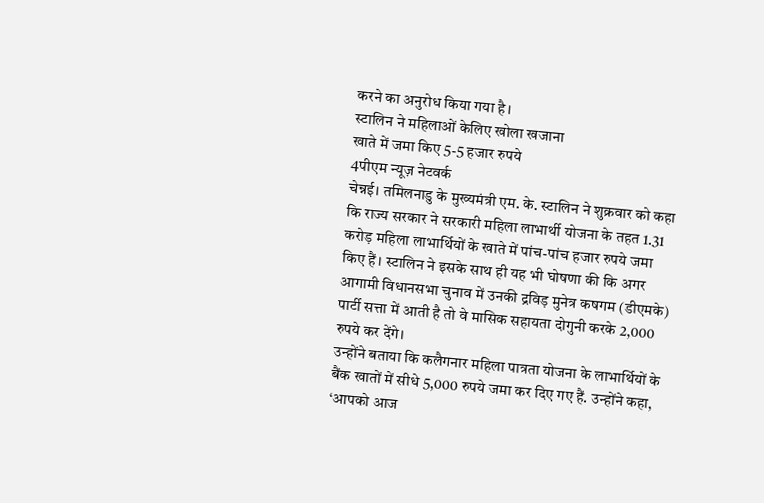करने का अनुरोध किया गया है।
स्टालिन ने महिलाओं केलिए खोला खजाना
खाते में जमा किए 5-5 हजार रुपये
4पीएम न्यूज़ नेटवर्क
चेन्नई। तमिलनाडु के मुख्यमंत्री एम. के. स्टालिन ने शुक्रवार को कहा कि राज्य सरकार ने सरकारी महिला लाभार्थी योजना के तहत 1.31 करोड़ महिला लाभार्थियों के खाते में पांच-पांच हजार रुपये जमा किए हैं। स्टालिन ने इसके साथ ही यह भी घोषणा की कि अगर आगामी विधानसभा चुनाव में उनकी द्रविड़ मुनेत्र कषगम (डीएमके) पार्टी सत्ता में आती है तो वे मासिक सहायता दोगुनी करके 2,000 रुपये कर देंगे।
उन्होंने बताया कि कलैगनार महिला पात्रता योजना के लाभार्थियों के बैंक खातों में सीधे 5,000 रुपये जमा कर दिए गए हैं. उन्होंने कहा, ‘आपको आज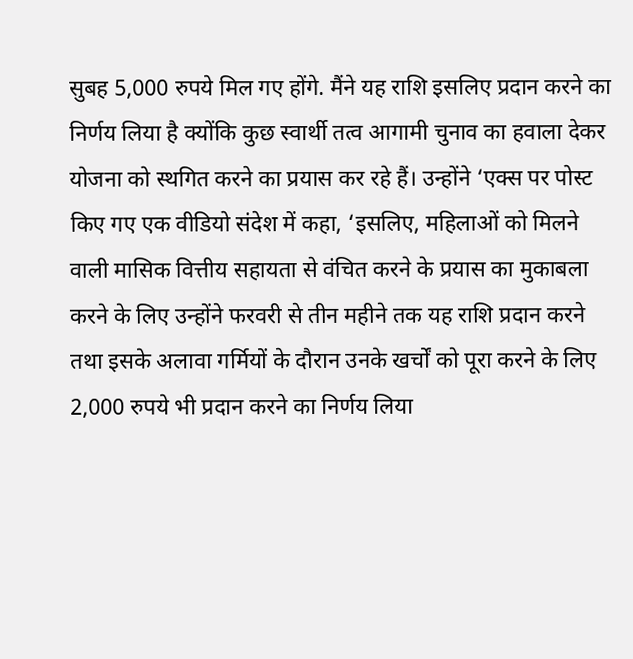सुबह 5,000 रुपये मिल गए होंगे. मैंने यह राशि इसलिए प्रदान करने का निर्णय लिया है क्योंकि कुछ स्वार्थी तत्व आगामी चुनाव का हवाला देकर योजना को स्थगित करने का प्रयास कर रहे हैं। उन्होंने ‘एक्स पर पोस्ट किए गए एक वीडियो संदेश में कहा, ‘इसलिए, महिलाओं को मिलने वाली मासिक वित्तीय सहायता से वंचित करने के प्रयास का मुकाबला करने के लिए उन्होंने फरवरी से तीन महीने तक यह राशि प्रदान करने तथा इसके अलावा गर्मियों के दौरान उनके खर्चों को पूरा करने के लिए 2,000 रुपये भी प्रदान करने का निर्णय लिया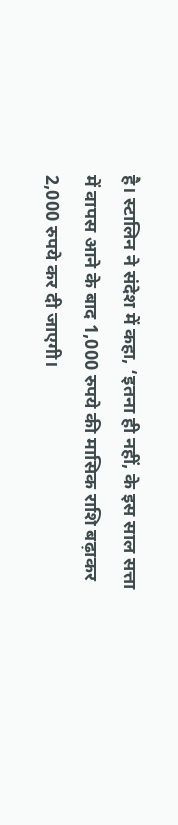है। स्टालिन ने संदेश में कहा, ‘इतना ही नहीं, के इस साल सत्ता में वापस आने के बाद 1,000 रुपये की मासिक राशि बढ़ाकर 2,000 रुपये कर दी जाएगी।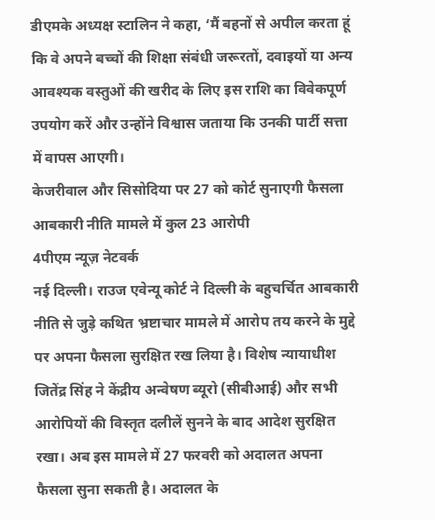डीएमके अध्यक्ष स्टालिन ने कहा, ‘मैं बहनों से अपील करता हूं कि वे अपने बच्चों की शिक्षा संबंधी जरूरतों, दवाइयों या अन्य आवश्यक वस्तुओं की खरीद के लिए इस राशि का विवेकपूर्ण उपयोग करें और उन्होंने विश्वास जताया कि उनकी पार्टी सत्ता में वापस आएगी।
केजरीवाल और सिसोदिया पर 27 को कोर्ट सुनाएगी फैसला
आबकारी नीति मामले में कुल 23 आरोपी
4पीएम न्यूज़ नेटवर्क
नई दिल्ली। राउज एवेन्यू कोर्ट ने दिल्ली के बहुचर्चित आबकारी नीति से जुड़े कथित भ्रष्टाचार मामले में आरोप तय करने के मुद्दे पर अपना फैसला सुरक्षित रख लिया है। विशेष न्यायाधीश जितेंद्र सिंह ने केंद्रीय अन्वेषण ब्यूरो (सीबीआई) और सभी आरोपियों की विस्तृत दलीलें सुनने के बाद आदेश सुरक्षित रखा। अब इस मामले में 27 फरवरी को अदालत अपना फैसला सुना सकती है। अदालत के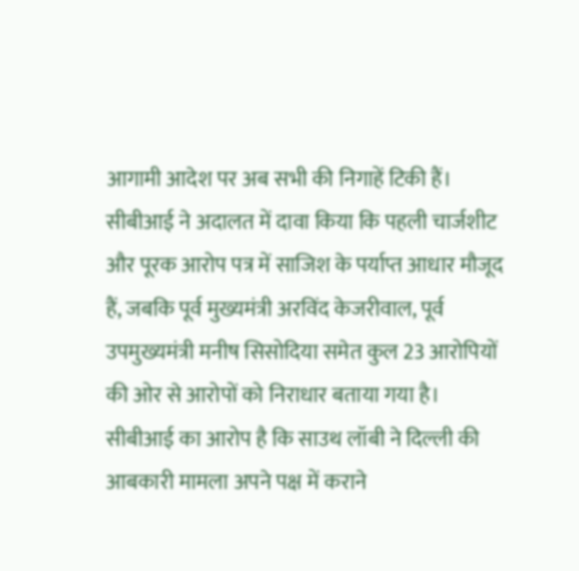आगामी आदेश पर अब सभी की निगाहें टिकी हैं।
सीबीआई ने अदालत में दावा किया कि पहली चार्जशीट और पूरक आरोप पत्र में साजिश के पर्याप्त आधार मौजूद हैं, जबकि पूर्व मुख्यमंत्री अरविंद केजरीवाल, पूर्व उपमुख्यमंत्री मनीष सिसोदिया समेत कुल 23 आरोपियों की ओर से आरोपों को निराधार बताया गया है। सीबीआई का आरोप है कि साउथ लॉबी ने दिल्ली की आबकारी मामला अपने पक्ष में कराने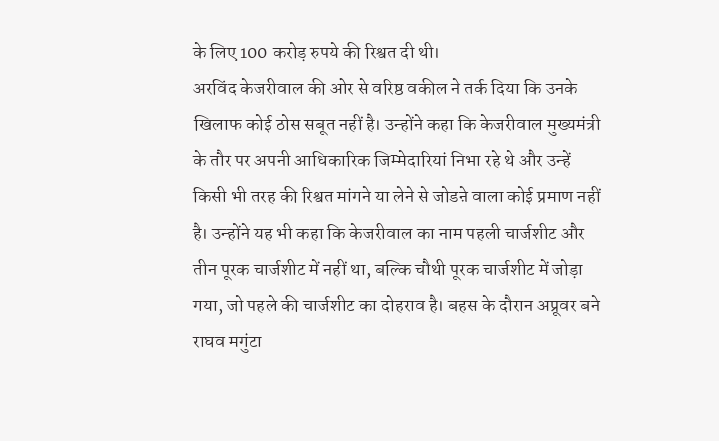के लिए 100 करोड़ रुपये की रिश्वत दी थी।
अरविंद केजरीवाल की ओर से वरिष्ठ वकील ने तर्क दिया कि उनके खिलाफ कोई ठोस सबूत नहीं है। उन्होंने कहा कि केजरीवाल मुख्यमंत्री के तौर पर अपनी आधिकारिक जिम्मेदारियां निभा रहे थे और उन्हें किसी भी तरह की रिश्वत मांगने या लेने से जोडऩे वाला कोई प्रमाण नहीं है। उन्होंने यह भी कहा कि केजरीवाल का नाम पहली चार्जशीट और तीन पूरक चार्जशीट में नहीं था, बल्कि चौथी पूरक चार्जशीट में जोड़ा गया, जो पहले की चार्जशीट का दोहराव है। बहस के दौरान अप्रूवर बने राघव मगुंटा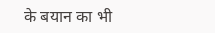के बयान का भी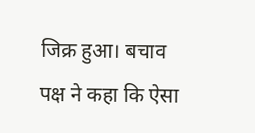जिक्र हुआ। बचाव पक्ष ने कहा कि ऐसा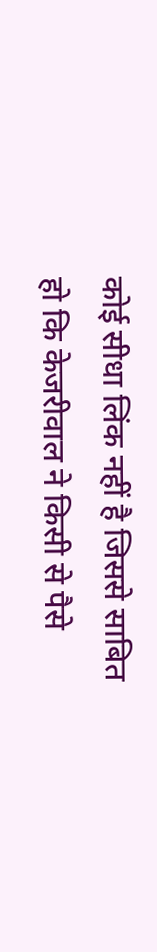कोई सीधा लिंक नहीं है जिससे साबित हो कि केजरीवाल ने किसी से पैसे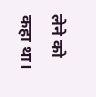लेने को कहा था।